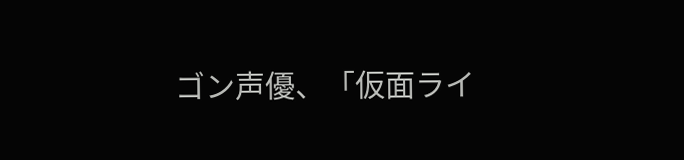ゴン声優、「仮面ライ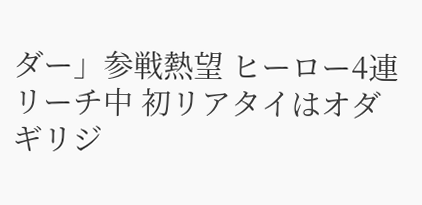ダー」参戦熱望 ヒーロー4連リーチ中 初リアタイはオダギリジ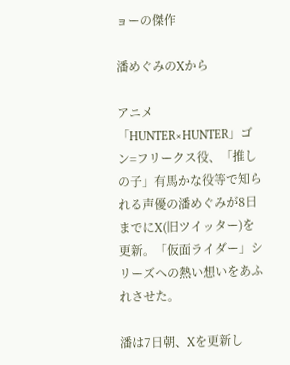ョーの傑作

潘めぐみのXから

アニメ「HUNTER×HUNTER」ゴン=フリークス役、「推しの子」有馬かな役等で知られる声優の潘めぐみが8日までにX(旧ツイッター)を更新。「仮面ライダー」シリーズへの熱い想いをあふれさせた。

潘は7日朝、Xを更新し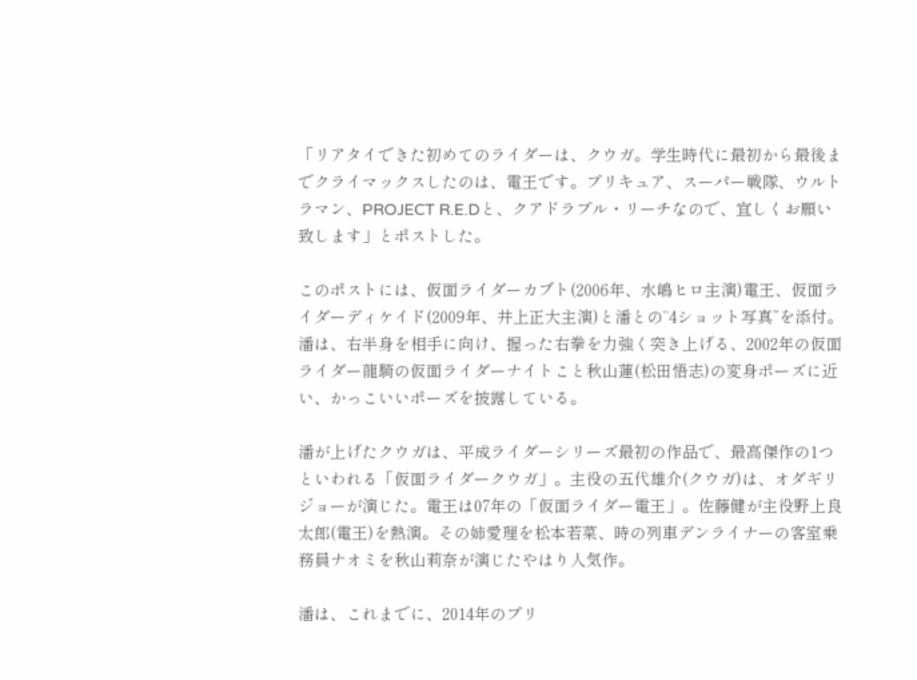「リアタイできた初めてのライダーは、クウガ。学生時代に最初から最後までクライマックスしたのは、電王です。プリキュア、スーパー戦隊、ウルトラマン、PROJECT R.E.Dと、クアドラプル・リーチなので、宜しくお願い致します」とポストした。

このポストには、仮面ライダーカブト(2006年、水嶋ヒロ主演)電王、仮面ライダーディケイド(2009年、井上正大主演)と潘との“4ショット写真”を添付。潘は、右半身を相手に向け、握った右拳を力強く突き上げる、2002年の仮面ライダー龍騎の仮面ライダーナイトこと秋山蓮(松田悟志)の変身ポーズに近い、かっこいいポーズを披露している。

潘が上げたクウガは、平成ライダーシリーズ最初の作品で、最高傑作の1つといわれる「仮面ライダークウガ」。主役の五代雄介(クウガ)は、オダギリジョーが演じた。電王は07年の「仮面ライダー電王」。佐藤健が主役野上良太郎(電王)を熱演。その姉愛理を松本若菜、時の列車デンライナーの客室乗務員ナオミを秋山莉奈が演じたやはり人気作。

潘は、これまでに、2014年のプリ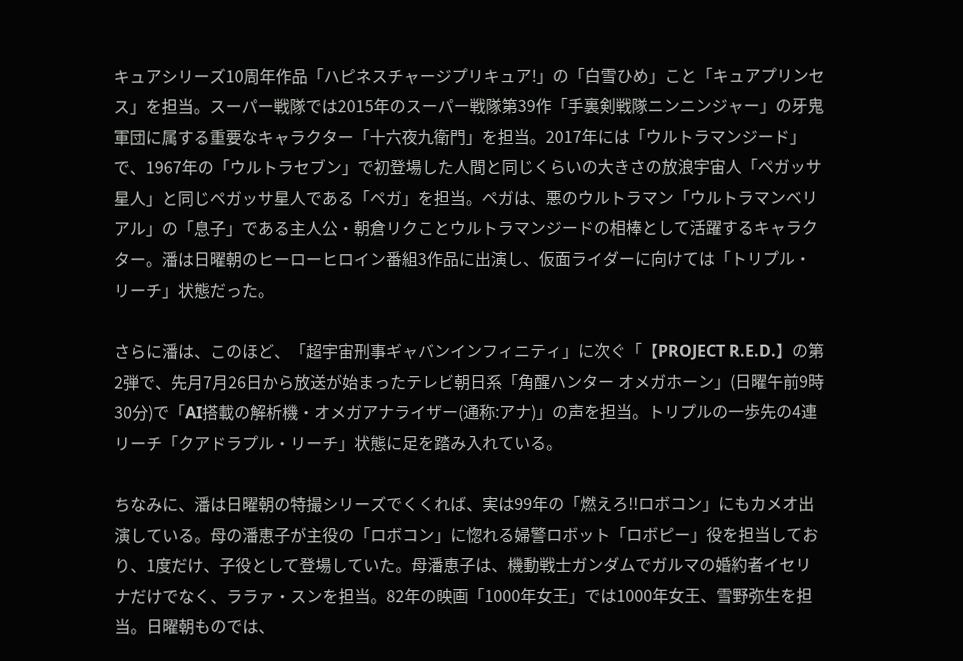キュアシリーズ10周年作品「ハピネスチャージプリキュア!」の「白雪ひめ」こと「キュアプリンセス」を担当。スーパー戦隊では2015年のスーパー戦隊第39作「手裏剣戦隊ニンニンジャー」の牙鬼軍団に属する重要なキャラクター「十六夜九衛門」を担当。2017年には「ウルトラマンジード」で、1967年の「ウルトラセブン」で初登場した人間と同じくらいの大きさの放浪宇宙人「ペガッサ星人」と同じペガッサ星人である「ペガ」を担当。ペガは、悪のウルトラマン「ウルトラマンベリアル」の「息子」である主人公・朝倉リクことウルトラマンジードの相棒として活躍するキャラクター。潘は日曜朝のヒーローヒロイン番組3作品に出演し、仮面ライダーに向けては「トリプル・リーチ」状態だった。

さらに潘は、このほど、「超宇宙刑事ギャバンインフィニティ」に次ぐ「【PROJECT R.E.D.】の第2弾で、先月7月26日から放送が始まったテレビ朝日系「角醒ハンター オメガホーン」(日曜午前9時30分)で「AI搭載の解析機・オメガアナライザー(通称:アナ)」の声を担当。トリプルの一歩先の4連リーチ「クアドラプル・リーチ」状態に足を踏み入れている。

ちなみに、潘は日曜朝の特撮シリーズでくくれば、実は99年の「燃えろ!!ロボコン」にもカメオ出演している。母の潘恵子が主役の「ロボコン」に惚れる婦警ロボット「ロボピー」役を担当しており、1度だけ、子役として登場していた。母潘恵子は、機動戦士ガンダムでガルマの婚約者イセリナだけでなく、ララァ・スンを担当。82年の映画「1000年女王」では1000年女王、雪野弥生を担当。日曜朝ものでは、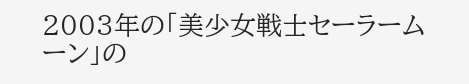2003年の「美少女戦士セーラームーン」の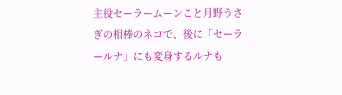主役セーラームーンこと月野うさぎの相棒のネコで、後に「セーラールナ」にも変身するルナも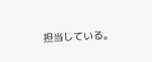担当している。